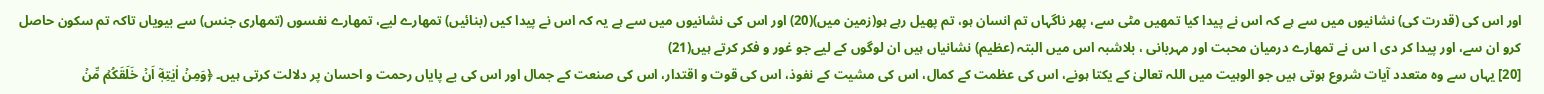اور اس کی (قدرت کی) نشانیوں میں سے ہے کہ اس نے پیدا کیا تمھیں مٹی سے، پھر ناگہاں تم انسان ہو، تم پھیل رہے ہو(زمین میں)(20) اور اس کی نشانیوں میں سے ہے یہ کہ اس نے پیدا کیں (بنائیں) تمھارے لیے، تمھارے نفسوں (تمھاری جنس) سے بیویاں تاکہ تم سکون حاصل کرو ان سے، اور پیدا کر دی ا س نے تمھارے درمیان محبت اور مہربانی ، بلاشبہ اس میں البتہ (عظیم) نشانیاں ہیں ان لوگوں کے لیے جو غور و فکر کرتے ہیں(21)
[20] یہاں سے وہ متعدد آیات شروع ہوتی ہیں جو الوہیت میں اللہ تعالیٰ کے یکتا ہونے، اس کی عظمت کے کمال، اس کی مشیت کے نفوذ، اس کی قوت و اقتدار، اس کی صنعت کے جمال اور اس کی بے پایاں رحمت و احسان پر دلالت کرتی ہیں۔ ﴿وَمِنۡ اٰيٰتِهٖۤ اَنۡ خَلَقَكُمۡ مِّنۡ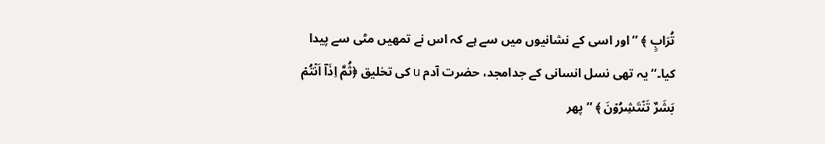تُرَابٍ ﴾ ’’اور اسی کے نشانیوں میں سے ہے کہ اس نے تمھیں مٹی سے پیدا کیا۔‘‘ یہ تھی نسل انسانی کے جدامجد، حضرت آدم u کی تخلیق ﴿ثُمَّ اِذَاۤ اَنۡتُمۡ بَشَرٌ تَنۡتَشِرُوۡنَ ﴾ ’’پھر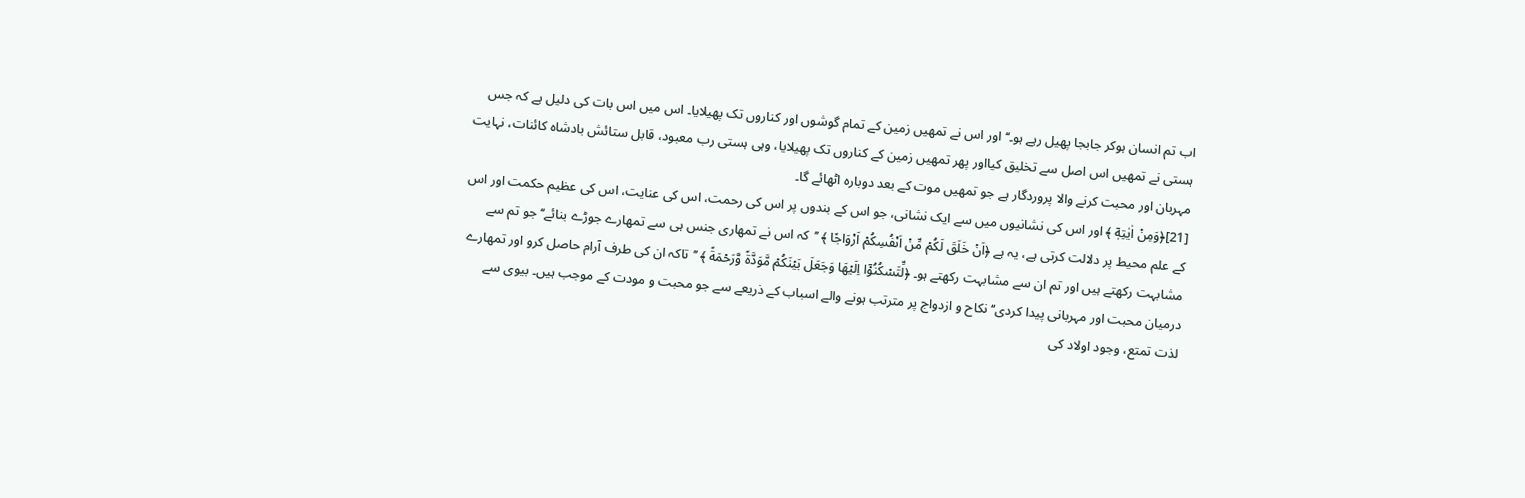اب تم انسان ہوکر جابجا پھیل رہے ہو۔‘‘ اور اس نے تمھیں زمین کے تمام گوشوں اور کناروں تک پھیلایا۔ اس میں اس بات کی دلیل ہے کہ جس ہستی نے تمھیں اس اصل سے تخلیق کیااور پھر تمھیں زمین کے کناروں تک پھیلایا، وہی ہستی رب معبود، قابل ستائش بادشاہ کائنات، نہایت مہربان اور محبت کرنے والا پروردگار ہے جو تمھیں موت کے بعد دوبارہ اٹھائے گا۔
[21]﴿وَمِنۡ اٰيٰتِهٖۤ ﴾ اور اس کی نشانیوں میں سے ایک نشانی، جو اس کے بندوں پر اس کی رحمت، اس کی عنایت، اس کی عظیم حکمت اور اس کے علم محیط پر دلالت کرتی ہے، یہ ہے ﴿اَنۡ خَلَقَ لَكُمۡ مِّنۡ اَنۡفُسِكُمۡ اَزۡوَاجًا ﴾ ’’کہ اس نے تمھاری جنس ہی سے تمھارے جوڑے بنائے‘‘ جو تم سے مشابہت رکھتے ہیں اور تم ان سے مشابہت رکھتے ہو۔ ﴿لِّتَسۡكُنُوۡۤا اِلَيۡهَا وَجَعَلَ بَيۡنَكُمۡ مَّوَدَّةً وَّرَحۡمَةً ﴾ ’’تاکہ ان کی طرف آرام حاصل کرو اور تمھارے درمیان محبت اور مہربانی پیدا کردی‘‘ نکاح و ازدواج پر مترتب ہونے والے اسباب کے ذریعے سے جو محبت و مودت کے موجب ہیں۔ بیوی سے لذت تمتع، وجود اولاد کی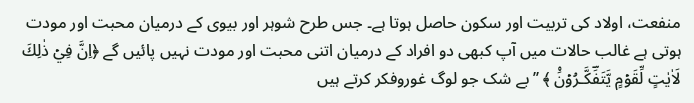منفعت، اولاد کی تربیت اور سکون حاصل ہوتا ہے۔ جس طرح شوہر اور بیوی کے درمیان محبت اور مودت ہوتی ہے غالب حالات میں آپ کبھی دو افراد کے درمیان اتنی محبت اور مودت نہیں پائیں گے ﴿اِنَّ فِيۡ ذٰلِكَ لَاٰيٰتٍ لِّقَوۡمٍ يَّتَفَؔكَّـرُوۡنَ۠ ﴾ ’’بے شک جو لوگ غوروفکر کرتے ہیں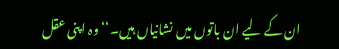ان کے لیے ان باتوں میں نشانیاں ہیں۔‘‘ وہ اپنی عقل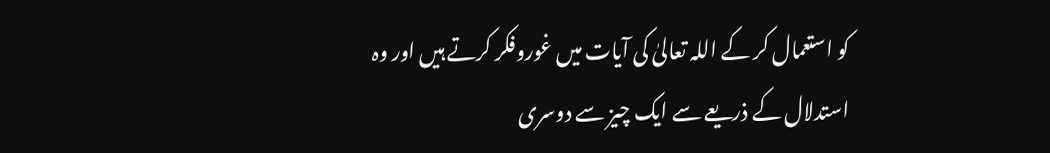کو استعمال کر کے اللہ تعالیٰ کی آیات میں غوروفکر کرتے ہیں اور وہ استدلال کے ذریعے سے ایک چیز سے دوسری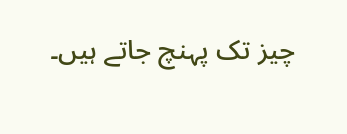چیز تک پہنچ جاتے ہیں۔